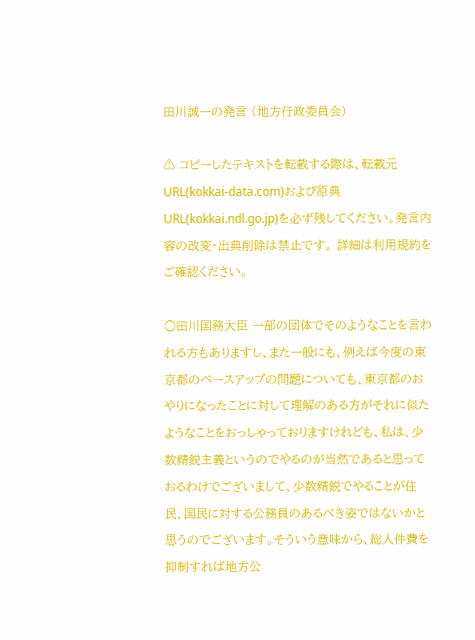田川誠一の発言 (地方行政委員会)

⚠ コピーしたテキストを転載する際は、転載元URL(kokkai-data.com)および原典URL(kokkai.ndl.go.jp)を必ず残してください。発言内容の改変・出典削除は禁止です。 詳細は利用規約をご確認ください。

○田川国務大臣 一部の団体でそのようなことを言われる方もありますし、また一般にも、例えば今度の東京都のベースアップの問題についても、東京都のおやりになったことに対して理解のある方がそれに似たようなことをおっしゃっておりますけれども、私は、少数精鋭主義というのでやるのが当然であると思っておるわけでございまして、少数精鋭でやることが住民、国民に対する公務員のあるべき姿ではないかと思うのでございます。そういう意味から、総人件費を抑制すれば地方公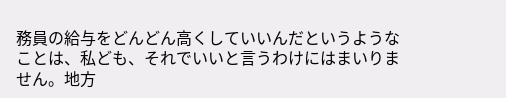務員の給与をどんどん高くしていいんだというようなことは、私ども、それでいいと言うわけにはまいりません。地方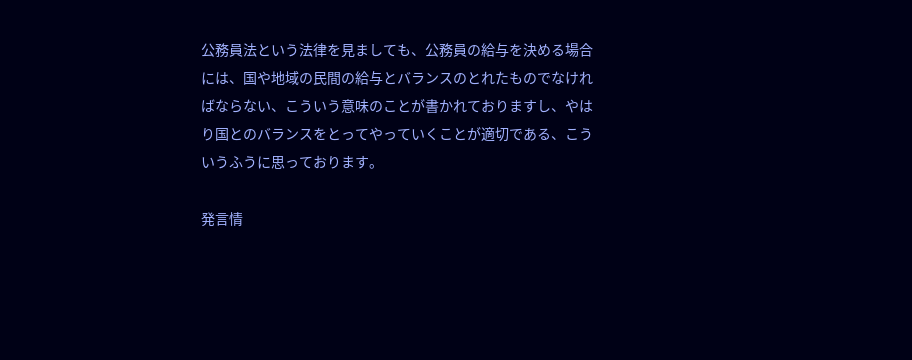公務員法という法律を見ましても、公務員の給与を決める場合には、国や地域の民間の給与とバランスのとれたものでなければならない、こういう意味のことが書かれておりますし、やはり国とのバランスをとってやっていくことが適切である、こういうふうに思っております。

発言情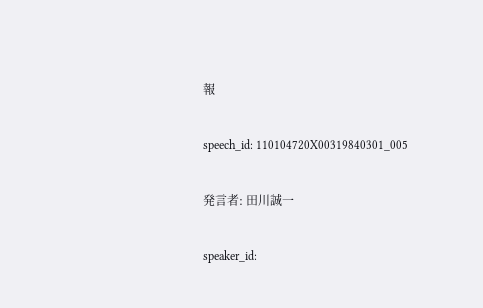報

speech_id: 110104720X00319840301_005

発言者: 田川誠一

speaker_id: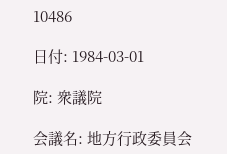10486

日付: 1984-03-01

院: 衆議院

会議名: 地方行政委員会